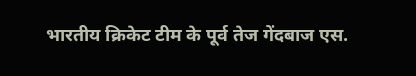भारतीय क्रिकेट टीम के पूर्व तेज गेंदबाज एस.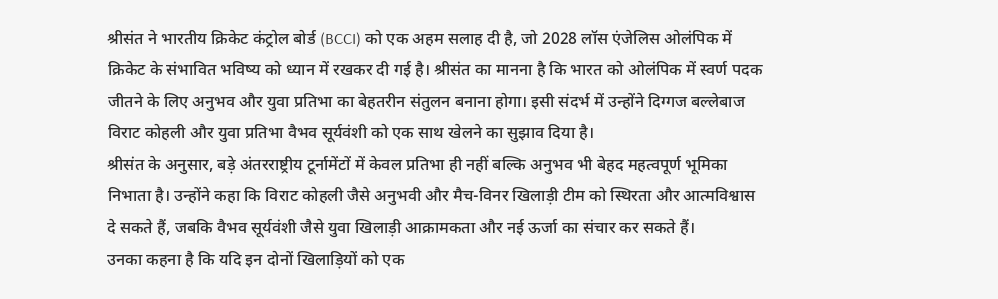श्रीसंत ने भारतीय क्रिकेट कंट्रोल बोर्ड (BCCI) को एक अहम सलाह दी है, जो 2028 लॉस एंजेलिस ओलंपिक में क्रिकेट के संभावित भविष्य को ध्यान में रखकर दी गई है। श्रीसंत का मानना है कि भारत को ओलंपिक में स्वर्ण पदक जीतने के लिए अनुभव और युवा प्रतिभा का बेहतरीन संतुलन बनाना होगा। इसी संदर्भ में उन्होंने दिग्गज बल्लेबाज विराट कोहली और युवा प्रतिभा वैभव सूर्यवंशी को एक साथ खेलने का सुझाव दिया है।
श्रीसंत के अनुसार, बड़े अंतरराष्ट्रीय टूर्नामेंटों में केवल प्रतिभा ही नहीं बल्कि अनुभव भी बेहद महत्वपूर्ण भूमिका निभाता है। उन्होंने कहा कि विराट कोहली जैसे अनुभवी और मैच-विनर खिलाड़ी टीम को स्थिरता और आत्मविश्वास दे सकते हैं, जबकि वैभव सूर्यवंशी जैसे युवा खिलाड़ी आक्रामकता और नई ऊर्जा का संचार कर सकते हैं।
उनका कहना है कि यदि इन दोनों खिलाड़ियों को एक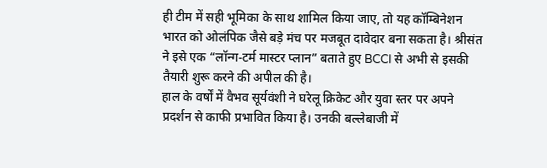ही टीम में सही भूमिका के साथ शामिल किया जाए, तो यह कॉम्बिनेशन भारत को ओलंपिक जैसे बड़े मंच पर मजबूत दावेदार बना सकता है। श्रीसंत ने इसे एक “लॉन्ग-टर्म मास्टर प्लान” बताते हुए BCCI से अभी से इसकी तैयारी शुरू करने की अपील की है।
हाल के वर्षों में वैभव सूर्यवंशी ने घरेलू क्रिकेट और युवा स्तर पर अपने प्रदर्शन से काफी प्रभावित किया है। उनकी बल्लेबाजी में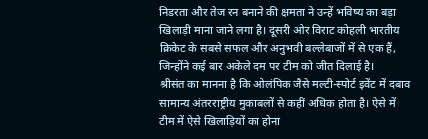निडरता और तेज रन बनाने की क्षमता ने उन्हें भविष्य का बड़ा खिलाड़ी माना जाने लगा है। दूसरी ओर विराट कोहली भारतीय क्रिकेट के सबसे सफल और अनुभवी बल्लेबाजों में से एक हैं, जिन्होंने कई बार अकेले दम पर टीम को जीत दिलाई है।
श्रीसंत का मानना है कि ओलंपिक जैसे मल्टी-स्पोर्ट इवेंट में दबाव सामान्य अंतरराष्ट्रीय मुकाबलों से कहीं अधिक होता है। ऐसे में टीम में ऐसे खिलाड़ियों का होना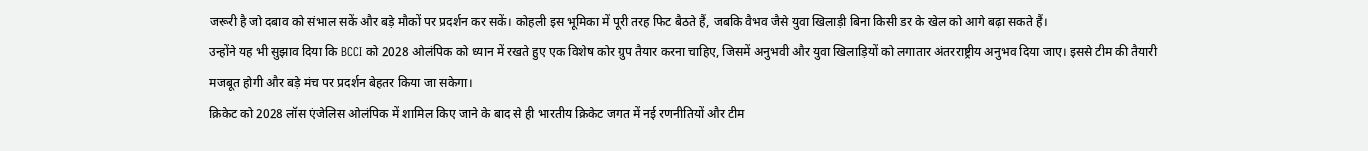जरूरी है जो दबाव को संभाल सकें और बड़े मौकों पर प्रदर्शन कर सकें। कोहली इस भूमिका में पूरी तरह फिट बैठते हैं, जबकि वैभव जैसे युवा खिलाड़ी बिना किसी डर के खेल को आगे बढ़ा सकते हैं।
उन्होंने यह भी सुझाव दिया कि BCCI को 2028 ओलंपिक को ध्यान में रखते हुए एक विशेष कोर ग्रुप तैयार करना चाहिए, जिसमें अनुभवी और युवा खिलाड़ियों को लगातार अंतरराष्ट्रीय अनुभव दिया जाए। इससे टीम की तैयारी मजबूत होगी और बड़े मंच पर प्रदर्शन बेहतर किया जा सकेगा।
क्रिकेट को 2028 लॉस एंजेलिस ओलंपिक में शामिल किए जाने के बाद से ही भारतीय क्रिकेट जगत में नई रणनीतियों और टीम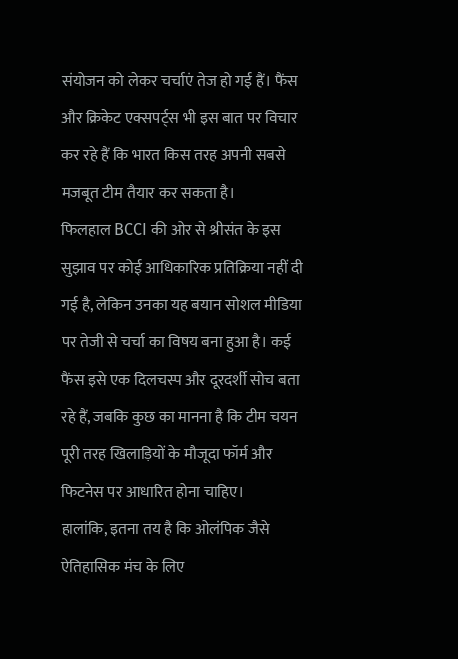संयोजन को लेकर चर्चाएं तेज हो गई हैं। फैंस और क्रिकेट एक्सपर्ट्स भी इस बात पर विचार कर रहे हैं कि भारत किस तरह अपनी सबसे मजबूत टीम तैयार कर सकता है।
फिलहाल BCCI की ओर से श्रीसंत के इस सुझाव पर कोई आधिकारिक प्रतिक्रिया नहीं दी गई है, लेकिन उनका यह बयान सोशल मीडिया पर तेजी से चर्चा का विषय बना हुआ है। कई फैंस इसे एक दिलचस्प और दूरदर्शी सोच बता रहे हैं, जबकि कुछ का मानना है कि टीम चयन पूरी तरह खिलाड़ियों के मौजूदा फॉर्म और फिटनेस पर आधारित होना चाहिए।
हालांकि, इतना तय है कि ओलंपिक जैसे ऐतिहासिक मंच के लिए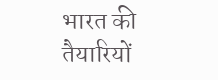भारत की तैयारियों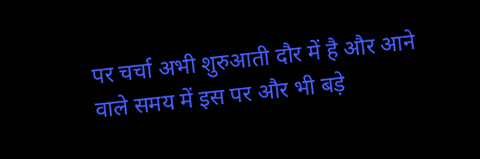पर चर्चा अभी शुरुआती दौर में है और आने वाले समय में इस पर और भी बड़े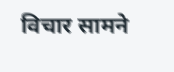विचार सामने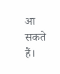आ सकते हैं।